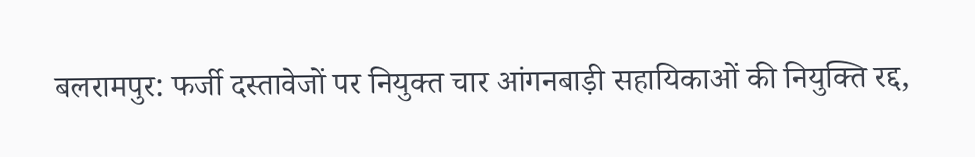बलरामपुर: फर्जी दस्तावेजों पर नियुक्त चार आंगनबाड़ी सहायिकाओं की नियुक्ति रद्द,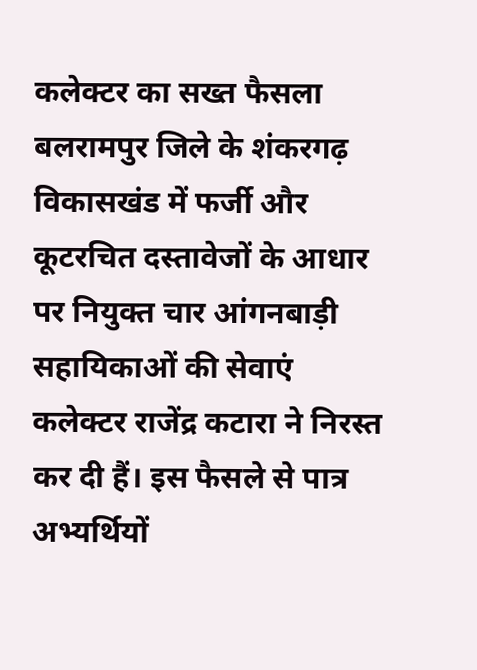कलेक्टर का सख्त फैसला
बलरामपुर जिले के शंकरगढ़ विकासखंड में फर्जी और कूटरचित दस्तावेजों के आधार पर नियुक्त चार आंगनबाड़ी सहायिकाओं की सेवाएं कलेक्टर राजेंद्र कटारा ने निरस्त कर दी हैं। इस फैसले से पात्र अभ्यर्थियों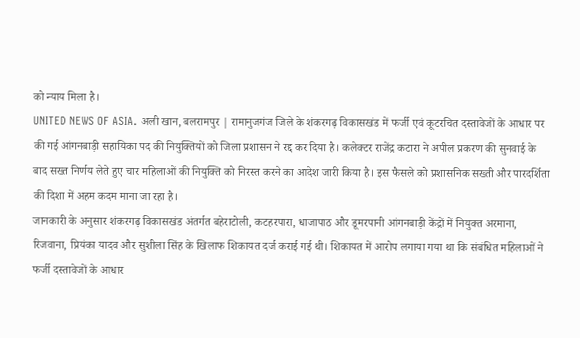को न्याय मिला है।
UNITED NEWS OF ASIA. अली खान, बलरामपुर | रामानुजगंज जिले के शंकरगढ़ विकासखंड में फर्जी एवं कूटरचित दस्तावेजों के आधार पर की गई आंगनबाड़ी सहायिका पद की नियुक्तियों को जिला प्रशासन ने रद्द कर दिया है। कलेक्टर राजेंद्र कटारा ने अपील प्रकरण की सुनवाई के बाद सख्त निर्णय लेते हुए चार महिलाओं की नियुक्ति को निरस्त करने का आदेश जारी किया है। इस फैसले को प्रशासनिक सख्ती और पारदर्शिता की दिशा में अहम कदम माना जा रहा है।
जानकारी के अनुसार शंकरगढ़ विकासखंड अंतर्गत बहेराटोली, कटहरपारा, धाजापाठ और डूमरपानी आंगनबाड़ी केंद्रों में नियुक्त अरमाना, रिजवाना, प्रियंका यादव और सुशीला सिंह के खिलाफ शिकायत दर्ज कराई गई थी। शिकायत में आरोप लगाया गया था कि संबंधित महिलाओं ने फर्जी दस्तावेजों के आधार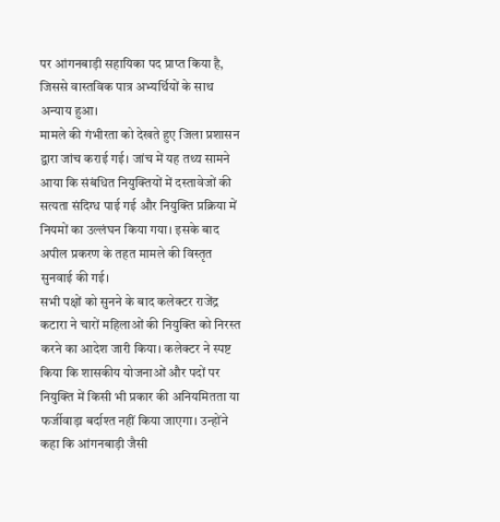पर आंगनबाड़ी सहायिका पद प्राप्त किया है, जिससे वास्तविक पात्र अभ्यर्थियों के साथ अन्याय हुआ।
मामले की गंभीरता को देखते हुए जिला प्रशासन द्वारा जांच कराई गई। जांच में यह तथ्य सामने आया कि संबंधित नियुक्तियों में दस्तावेजों की सत्यता संदिग्ध पाई गई और नियुक्ति प्रक्रिया में नियमों का उल्लंघन किया गया। इसके बाद अपील प्रकरण के तहत मामले की विस्तृत सुनवाई की गई।
सभी पक्षों को सुनने के बाद कलेक्टर राजेंद्र कटारा ने चारों महिलाओं की नियुक्ति को निरस्त करने का आदेश जारी किया। कलेक्टर ने स्पष्ट किया कि शासकीय योजनाओं और पदों पर नियुक्ति में किसी भी प्रकार की अनियमितता या फर्जीवाड़ा बर्दाश्त नहीं किया जाएगा। उन्होंने कहा कि आंगनबाड़ी जैसी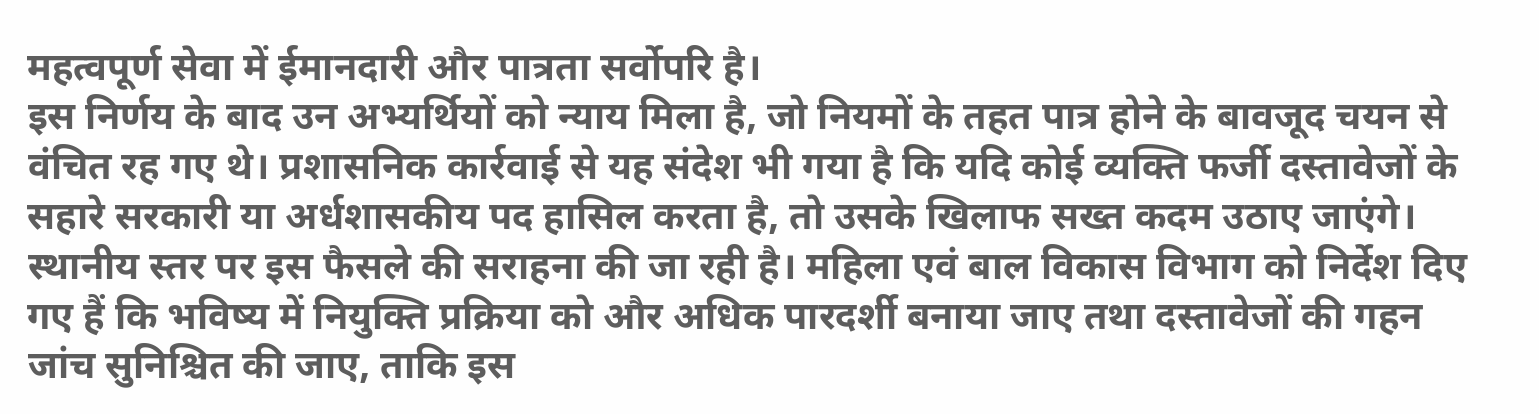महत्वपूर्ण सेवा में ईमानदारी और पात्रता सर्वोपरि है।
इस निर्णय के बाद उन अभ्यर्थियों को न्याय मिला है, जो नियमों के तहत पात्र होने के बावजूद चयन से वंचित रह गए थे। प्रशासनिक कार्रवाई से यह संदेश भी गया है कि यदि कोई व्यक्ति फर्जी दस्तावेजों के सहारे सरकारी या अर्धशासकीय पद हासिल करता है, तो उसके खिलाफ सख्त कदम उठाए जाएंगे।
स्थानीय स्तर पर इस फैसले की सराहना की जा रही है। महिला एवं बाल विकास विभाग को निर्देश दिए गए हैं कि भविष्य में नियुक्ति प्रक्रिया को और अधिक पारदर्शी बनाया जाए तथा दस्तावेजों की गहन जांच सुनिश्चित की जाए, ताकि इस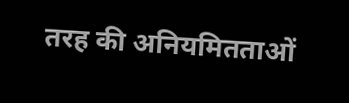तरह की अनियमितताओं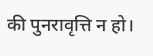की पुनरावृत्ति न हो।